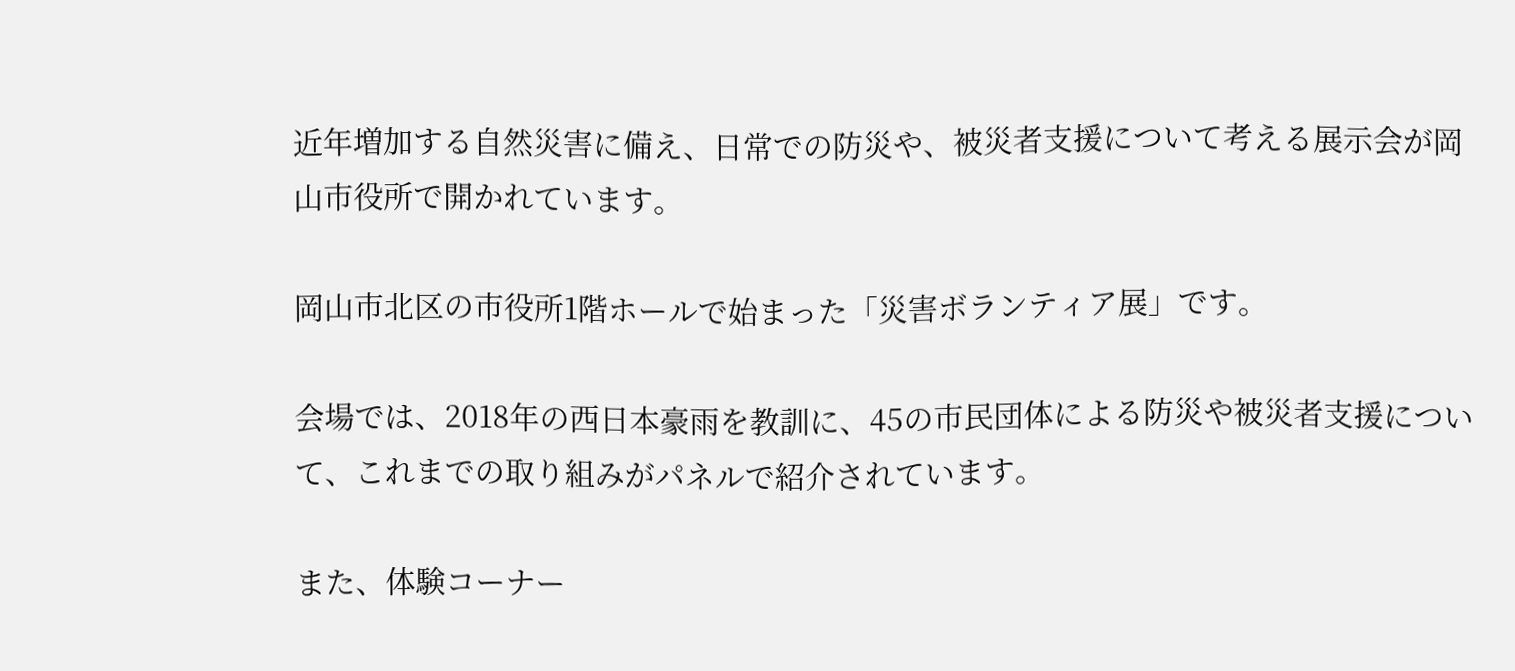近年増加する自然災害に備え、日常での防災や、被災者支援について考える展示会が岡山市役所で開かれています。

岡山市北区の市役所1階ホールで始まった「災害ボランティア展」です。

会場では、2018年の西日本豪雨を教訓に、45の市民団体による防災や被災者支援について、これまでの取り組みがパネルで紹介されています。

また、体験コーナー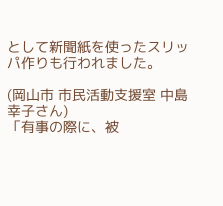として新聞紙を使ったスリッパ作りも行われました。

(岡山市 市民活動支援室 中島幸子さん)
「有事の際に、被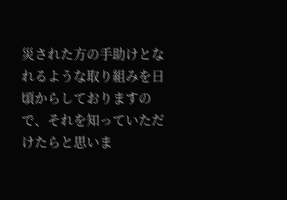災された方の手助けとなれるような取り組みを日頃からしておりますので、それを知っていただけたらと思いま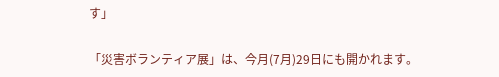す」

「災害ボランティア展」は、今月(7月)29日にも開かれます。